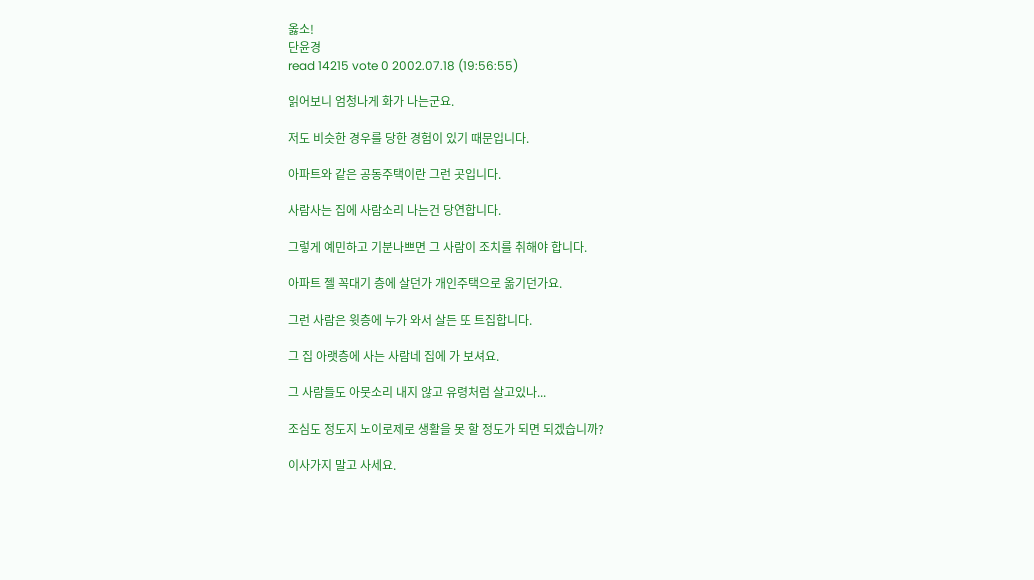옳소!
단윤경
read 14215 vote 0 2002.07.18 (19:56:55)

읽어보니 엄청나게 화가 나는군요.

저도 비슷한 경우를 당한 경험이 있기 때문입니다.

아파트와 같은 공동주택이란 그런 곳입니다.

사람사는 집에 사람소리 나는건 당연합니다.

그렇게 예민하고 기분나쁘면 그 사람이 조치를 취해야 합니다.

아파트 젤 꼭대기 층에 살던가 개인주택으로 옮기던가요.

그런 사람은 윗층에 누가 와서 살든 또 트집합니다.

그 집 아랫층에 사는 사람네 집에 가 보셔요.

그 사람들도 아뭇소리 내지 않고 유령처럼 살고있나...

조심도 정도지 노이로제로 생활을 못 할 정도가 되면 되겠습니까?

이사가지 말고 사세요.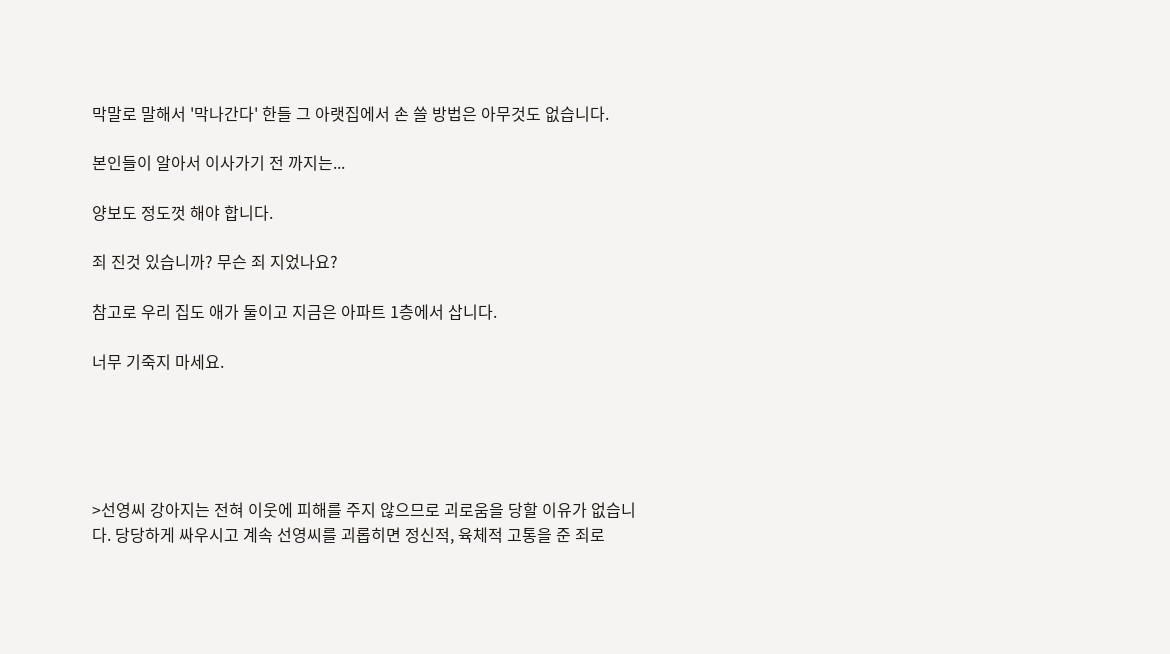막말로 말해서 '막나간다' 한들 그 아랫집에서 손 쓸 방법은 아무것도 없습니다.

본인들이 알아서 이사가기 전 까지는...

양보도 정도껏 해야 합니다.

죄 진것 있습니까? 무슨 죄 지었나요?

참고로 우리 집도 애가 둘이고 지금은 아파트 1층에서 삽니다.

너무 기죽지 마세요.





>선영씨 강아지는 전혀 이웃에 피해를 주지 않으므로 괴로움을 당할 이유가 없습니다. 당당하게 싸우시고 계속 선영씨를 괴롭히면 정신적, 육체적 고통을 준 죄로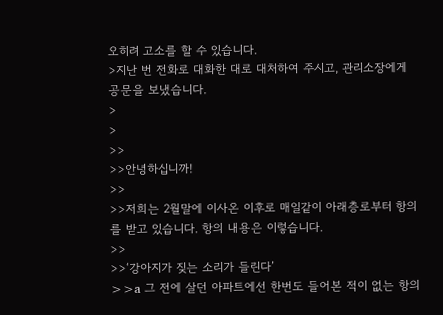오히려 고소를 할 수 있습니다.
>지난 번 전화로 대화한 대로 대처하여 주시고, 관리소장에게 공문을 보냈습니다.
>
>
>>
>>안녕하십니까!
>>
>>저희는 2월말에 이사온 이후로 매일같이 아래층로부터 항의를 받고 있습니다. 항의 내용은 이렇습니다.
>>
>>‘강아지가 짖는 소리가 들린다’
>>a 그 전에 살던 아파트에선 한번도 들어본 적이 없는 항의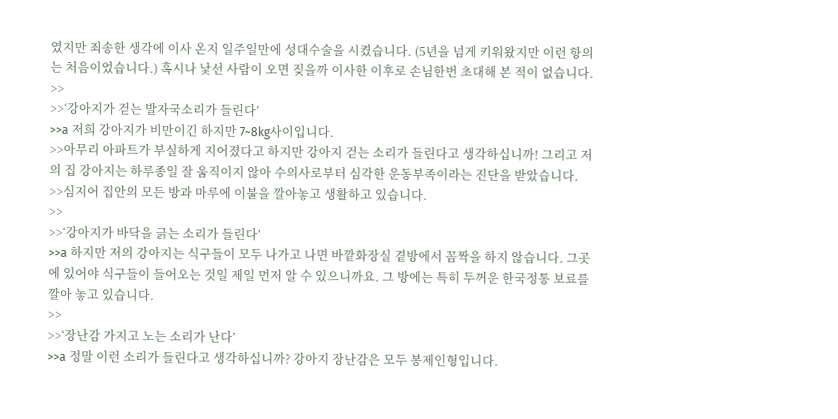였지만 죄송한 생각에 이사 온지 일주일만에 성대수술을 시켰습니다. (5년을 넘게 키워왔지만 이런 항의는 처음이었습니다.) 혹시나 낯선 사람이 오면 짖을까 이사한 이후로 손님한번 초대해 본 적이 없습니다.
>>
>>‘강아지가 걷는 발자국소리가 들린다’
>>a 저희 강아지가 비만이긴 하지만 7~8kg사이입니다.
>>아무리 아파트가 부실하게 지어졌다고 하지만 강아지 걷는 소리가 들린다고 생각하십니까! 그리고 저의 집 강아지는 하루종일 잘 움직이지 않아 수의사로부터 심각한 운동부족이라는 진단을 받았습니다.
>>심지어 집안의 모든 방과 마루에 이불을 깔아놓고 생활하고 있습니다.
>>
>>‘강아지가 바닥을 긁는 소리가 들린다’
>>a 하지만 저의 강아지는 식구들이 모두 나가고 나면 바깥화장실 곁방에서 꼼짝을 하지 않습니다. 그곳에 있어야 식구들이 들어오는 것일 제일 먼저 알 수 있으니까요. 그 방에는 특히 두꺼운 한국정통 보료를 깔아 놓고 있습니다.
>>
>>‘장난감 가지고 노는 소리가 난다’
>>a 정말 이런 소리가 들린다고 생각하십니까? 강아지 장난감은 모두 봉제인형입니다.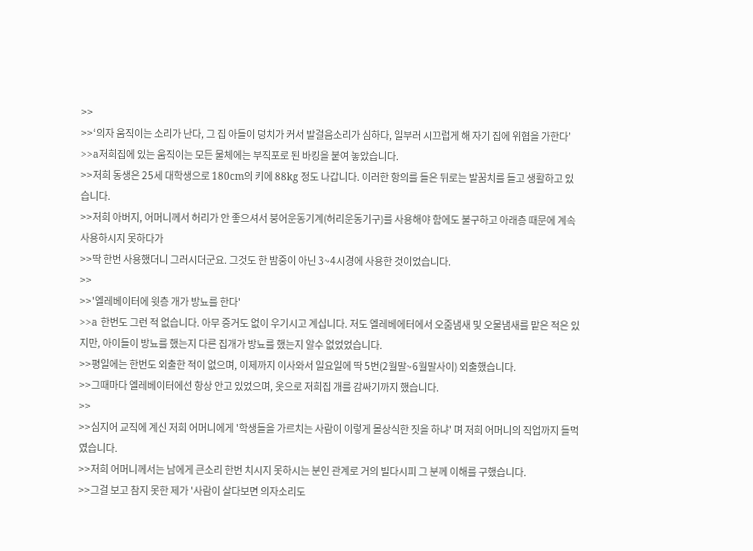>>
>>‘의자 움직이는 소리가 난다, 그 집 아들이 덩치가 커서 발걸음소리가 심하다, 일부러 시끄럽게 해 자기 집에 위협을 가한다’
>>a저희집에 있는 움직이는 모든 물체에는 부직포로 된 바킹을 붙여 놓았습니다.
>>저희 동생은 25세 대학생으로 180cm의 키에 88kg 정도 나갑니다. 이러한 항의를 들은 뒤로는 발꿈치를 들고 생활하고 있습니다.
>>저희 아버지, 어머니께서 허리가 안 좋으셔서 붕어운동기계(허리운동기구)를 사용해야 함에도 불구하고 아래층 때문에 계속 사용하시지 못하다가
>>딱 한번 사용했더니 그러시더군요. 그것도 한 밤중이 아닌 3~4시경에 사용한 것이었습니다.
>>
>>'엘레베이터에 윗층 개가 방뇨를 한다'
>>a 한번도 그런 적 없습니다. 아무 증거도 없이 우기시고 계십니다. 저도 엘레베에터에서 오줌냄새 및 오물냄새를 맡은 적은 있지만, 아이들이 방뇨를 했는지 다른 집개가 방뇨를 했는지 알수 없었었습니다.
>>평일에는 한번도 외출한 적이 없으며, 이제까지 이사와서 일요일에 딱 5번(2월말~6월말사이) 외출했습니다.
>>그때마다 엘레베이터에선 항상 안고 있었으며, 옷으로 저희집 개를 감싸기까지 했습니다.
>>
>>심지어 교직에 계신 저희 어머니에게 '학생들을 가르치는 사람이 이렇게 몰상식한 짓을 하냐' 며 저희 어머니의 직업까지 들먹였습니다.
>>저희 어머니께서는 남에게 큰소리 한번 치시지 못하시는 분인 관계로 거의 빌다시피 그 분께 이해를 구했습니다.
>>그걸 보고 참지 못한 제가 '사람이 살다보면 의자소리도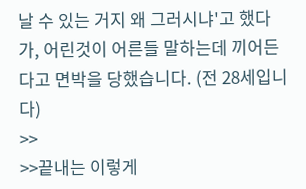날 수 있는 거지 왜 그러시냐'고 했다가, 어린것이 어른들 말하는데 끼어든다고 면박을 당했습니다. (전 28세입니다)
>>
>>끝내는 이렇게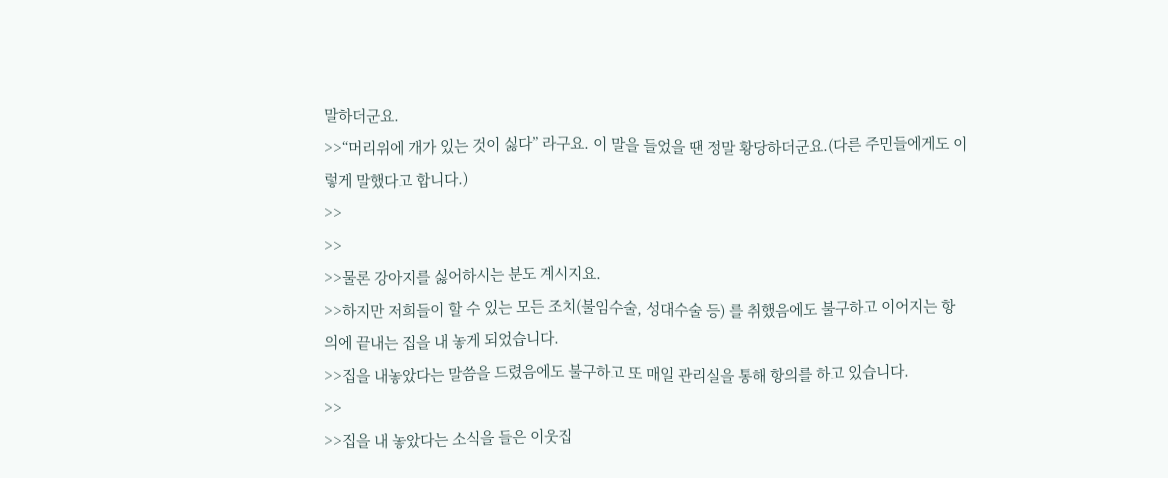말하더군요.
>>“머리위에 개가 있는 것이 싫다” 라구요. 이 말을 들었을 땐 정말 황당하더군요.(다른 주민들에게도 이렇게 말했다고 합니다.)
>>
>>
>>물론 강아지를 싫어하시는 분도 계시지요.
>>하지만 저희들이 할 수 있는 모든 조치(불임수술, 성대수술 등) 를 취했음에도 불구하고 이어지는 항의에 끝내는 집을 내 놓게 되었습니다.
>>집을 내놓았다는 말씀을 드렸음에도 불구하고 또 매일 관리실을 통해 항의를 하고 있습니다.
>>
>>집을 내 놓았다는 소식을 들은 이웃집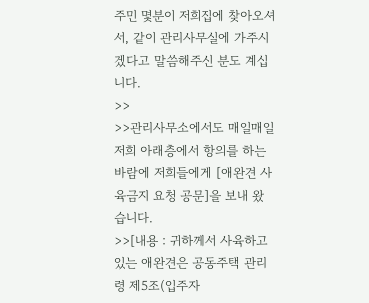주민 몇분이 저희집에 찾아오셔서, 같이 관리사무실에 가주시겠다고 말씀해주신 분도 계십니다.
>>
>>관리사무소에서도 매일매일 저희 아래층에서 항의를 하는 바람에 저희들에게 [애완견 사육금지 요청 공문]을 보내 왔습니다.
>>[내용 : 귀하께서 사육하고 있는 애완견은 공동주택 관리령 제5조(입주자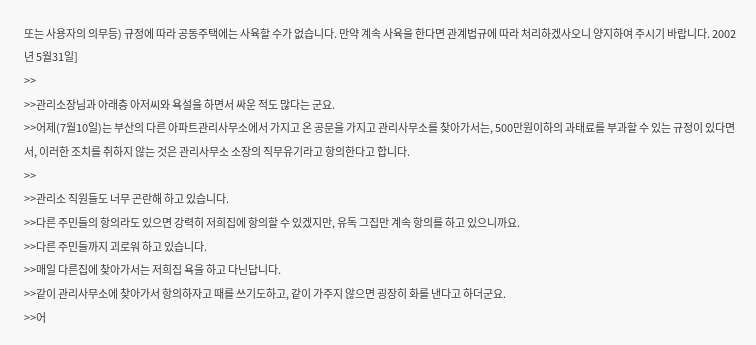또는 사용자의 의무등) 규정에 따라 공동주택에는 사육할 수가 없습니다. 만약 계속 사육을 한다면 관계법규에 따라 처리하겠사오니 양지하여 주시기 바랍니다. 2002년 5월31일]
>>
>>관리소장님과 아래층 아저씨와 욕설을 하면서 싸운 적도 많다는 군요.
>>어제(7월10일)는 부산의 다른 아파트관리사무소에서 가지고 온 공문을 가지고 관리사무소를 찾아가서는, 500만원이하의 과태료를 부과할 수 있는 규정이 있다면서, 이러한 조치를 취하지 않는 것은 관리사무소 소장의 직무유기라고 항의한다고 합니다.
>>
>>관리소 직원들도 너무 곤란해 하고 있습니다.
>>다른 주민들의 항의라도 있으면 강력히 저희집에 항의할 수 있겠지만, 유독 그집만 계속 항의를 하고 있으니까요.
>>다른 주민들까지 괴로워 하고 있습니다.
>>매일 다른집에 찾아가서는 저희집 욕을 하고 다닌답니다.
>>같이 관리사무소에 찾아가서 항의하자고 때를 쓰기도하고, 같이 가주지 않으면 굉장히 화를 낸다고 하더군요.
>>어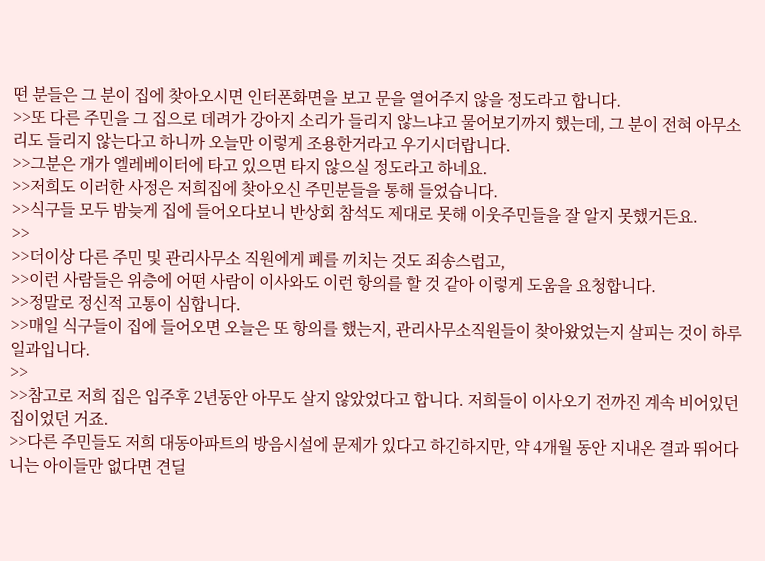떤 분들은 그 분이 집에 찾아오시면 인터폰화면을 보고 문을 열어주지 않을 정도라고 합니다.
>>또 다른 주민을 그 집으로 데려가 강아지 소리가 들리지 않느냐고 물어보기까지 했는데, 그 분이 전혀 아무소리도 들리지 않는다고 하니까 오늘만 이렇게 조용한거라고 우기시더랍니다.
>>그분은 개가 엘레베이터에 타고 있으면 타지 않으실 정도라고 하네요.
>>저희도 이러한 사정은 저희집에 찾아오신 주민분들을 통해 들었습니다.
>>식구들 모두 밤늦게 집에 들어오다보니 반상회 참석도 제대로 못해 이웃주민들을 잘 알지 못했거든요.
>>
>>더이상 다른 주민 및 관리사무소 직원에게 폐를 끼치는 것도 죄송스럽고,
>>이런 사람들은 위층에 어떤 사람이 이사와도 이런 항의를 할 것 같아 이렇게 도움을 요청합니다.
>>정말로 정신적 고통이 심합니다.
>>매일 식구들이 집에 들어오면 오늘은 또 항의를 했는지, 관리사무소직원들이 찾아왔었는지 살피는 것이 하루일과입니다.
>>
>>참고로 저희 집은 입주후 2년동안 아무도 살지 않았었다고 합니다. 저희들이 이사오기 전까진 계속 비어있던 집이었던 거죠.
>>다른 주민들도 저희 대동아파트의 방음시설에 문제가 있다고 하긴하지만, 약 4개월 동안 지내온 결과 뛰어다니는 아이들만 없다면 견딜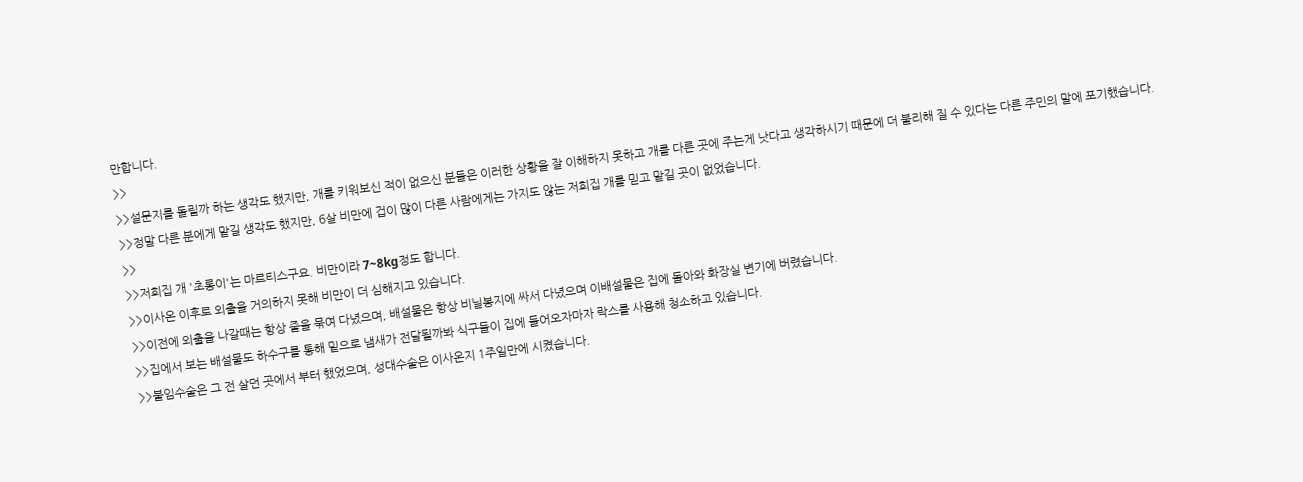만합니다.
>>
>>설문지를 돌릴까 하는 생각도 했지만, 개를 키워보신 적이 없으신 분들은 이러한 상황을 잘 이해하지 못하고 개를 다른 곳에 주는게 낫다고 생각하시기 때문에 더 불리해 질 수 있다는 다른 주민의 말에 포기했습니다.
>>정말 다른 분에게 맡길 생각도 했지만, 6살 비만에 겁이 많이 다른 사람에게는 가지도 않는 저희집 개를 믿고 맡길 곳이 없었습니다.
>>
>>저희집 개 '초롱이'는 마르티스구요. 비만이라 7~8kg정도 합니다.
>>이사온 이후로 외출을 거의하지 못해 비만이 더 심해지고 있습니다.
>>이전에 외출을 나갈때는 항상 줄을 묶여 다녔으며, 배설물은 항상 비닐봉지에 싸서 다녔으며 이배설물은 집에 돌아와 화장실 변기에 버렸습니다.
>>집에서 보는 배설물도 하수구를 통해 밑으로 냄새가 전달될까봐 식구들이 집에 들어오자마자 락스를 사용해 청소하고 있습니다.
>>불임수술은 그 전 살던 곳에서 부터 했었으며, 성대수술은 이사온지 1주일만에 시켰습니다.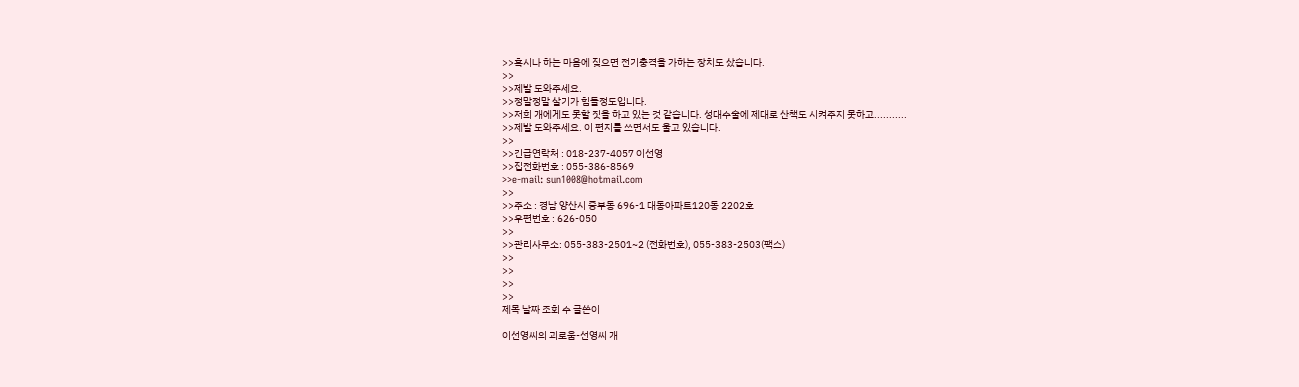>>혹시나 하는 마음에 짖으면 전기충격을 가하는 장치도 샀습니다.
>>
>>제발 도와주세요.
>>정말정말 살기가 힘들정도입니다.
>>저희 개에게도 못할 짓을 하고 있는 것 같습니다. 성대수술에 제대로 산책도 시켜주지 못하고...........
>>제발 도와주세요. 이 편지를 쓰면서도 울고 있습니다.
>>
>>긴급연락처 : 018-237-4057 이선영
>>집전화번호 : 055-386-8569
>>e-mail: sun1008@hotmail.com
>>
>>주소 : 경남 양산시 중부동 696-1 대동아파트120동 2202호
>>우편번호 : 626-050
>>
>>관리사무소: 055-383-2501~2 (전화번호), 055-383-2503(팩스)
>>
>>
>>
>>
제목 날짜 조회 수 글쓴이

이선영씨의 괴로움-선영씨 개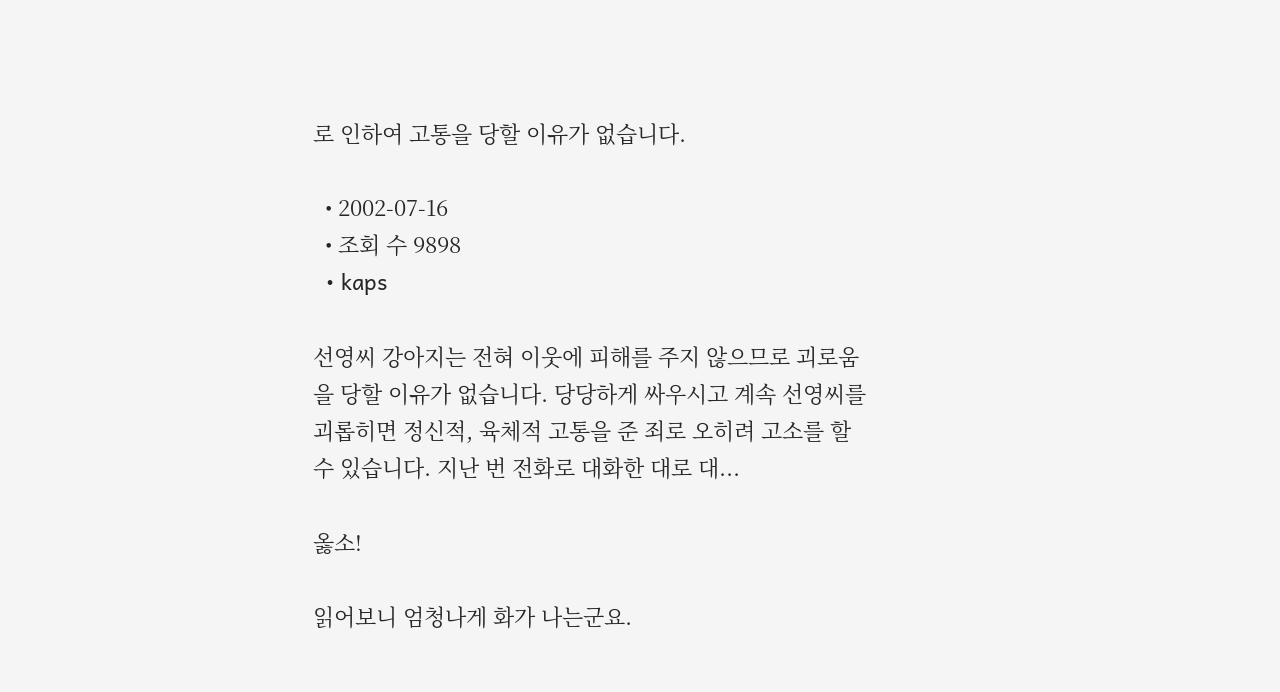로 인하여 고통을 당할 이유가 없습니다.

  • 2002-07-16
  • 조회 수 9898
  • kaps

선영씨 강아지는 전혀 이웃에 피해를 주지 않으므로 괴로움을 당할 이유가 없습니다. 당당하게 싸우시고 계속 선영씨를 괴롭히면 정신적, 육체적 고통을 준 죄로 오히려 고소를 할 수 있습니다. 지난 번 전화로 대화한 대로 대...

옳소!

읽어보니 엄청나게 화가 나는군요.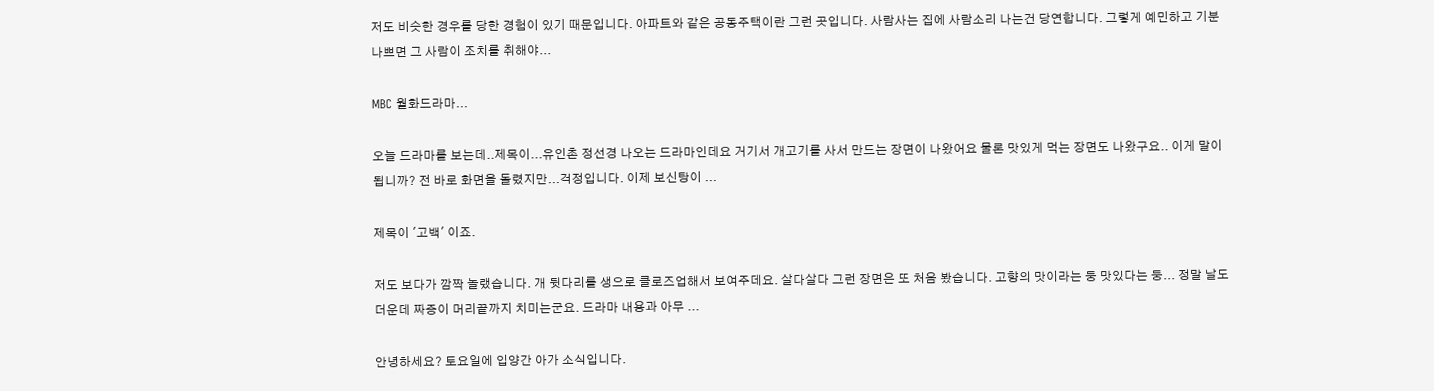저도 비슷한 경우를 당한 경험이 있기 때문입니다. 아파트와 같은 공동주택이란 그런 곳입니다. 사람사는 집에 사람소리 나는건 당연합니다. 그렇게 예민하고 기분나쁘면 그 사람이 조치를 취해야...

MBC 월화드라마...

오늘 드라마를 보는데..제목이...유인촌 정선경 나오는 드라마인데요 거기서 개고기를 사서 만드는 장면이 나왔어요 물론 맛있게 먹는 장면도 나왔구요.. 이게 말이 됩니까? 전 바로 화면을 돌렸지만...걱정입니다. 이제 보신탕이 ...

제목이 '고백' 이죠.

저도 보다가 깜짝 놀랬습니다. 개 뒷다리를 생으로 클로즈업해서 보여주데요. 살다살다 그런 장면은 또 처음 봤습니다. 고향의 맛이라는 둥 맛있다는 둥... 정말 날도 더운데 짜증이 머리끝까지 치미는군요. 드라마 내용과 아무 ...

안녕하세요? 토요일에 입양간 아가 소식입니다.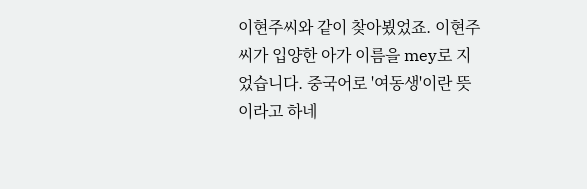이현주씨와 같이 찾아뵜었죠. 이현주씨가 입양한 아가 이름을 mey로 지었습니다. 중국어로 '여동생'이란 뜻이라고 하네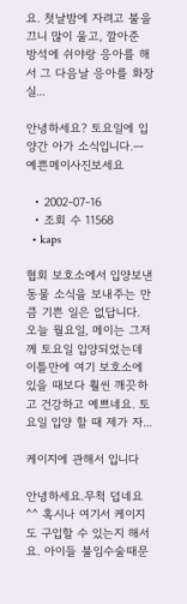요. 첫날밤에 자려고 불을 끄니 많이 울고, 깔아준 방석에 쉬야랑 응아를 해서 그 다음날 응아를 화장실...

안녕하세요? 토요일에 입양간 아가 소식입니다.ㅡ예쁜메이사진보세요

  • 2002-07-16
  • 조회 수 11568
  • kaps

협회 보호소에서 입양보낸 동물 소식을 보내주는 만큼 기쁜 일은 없답니다. 오늘 월요일, 메이는 그저께 토요일 입양되었는데 이틀만에 여기 보호소에 있을 때보다 훨씬 깨끗하고 건강하고 예쁘네요. 토요일 입양 할 때 제가 자...

케이지에 관해서 입니다

안녕하세요.무척 덥네요^^ 혹시나 여기서 케이지도 구입할 수 있는지 해서요. 아이들 불임수술때문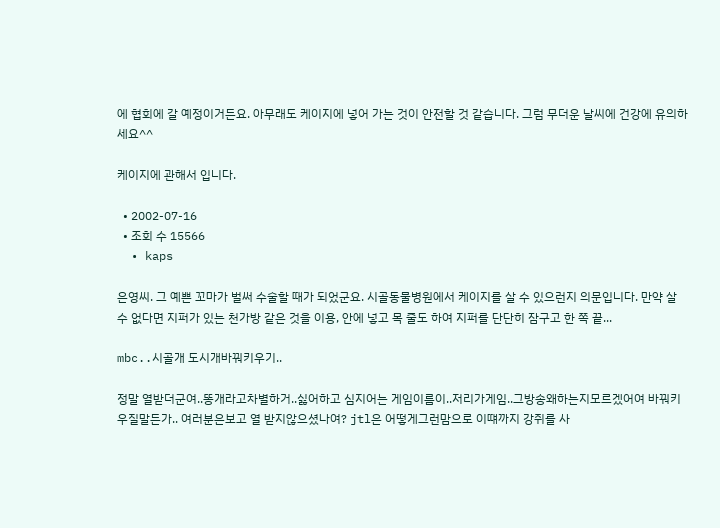에 협회에 갈 예정이거든요. 아무래도 케이지에 넣어 가는 것이 안전할 것 같습니다. 그럼 무더운 날씨에 건강에 유의하세요^^

케이지에 관해서 입니다.

  • 2002-07-16
  • 조회 수 15566
  • kaps

은영씨. 그 예쁜 꼬마가 벌써 수술할 때가 되었군요. 시골동물병원에서 케이지를 살 수 있으런지 의문입니다. 만약 살 수 없다면 지퍼가 있는 천가방 같은 것을 이용, 안에 넣고 목 줄도 하여 지퍼를 단단히 잠구고 한 쪽 끝...

mbc..시골개 도시개바꿔키우기..

정말 열받더군여..똥개라고차별하거..싫어하고 심지어는 게임이름이..저리가게임..그방송왜하는지모르겠어여 바꿔키우질말든가.. 여러분은보고 열 받지않으셨나여? jtl은 어떻게그런맘으로 이떄까지 강쥐를 사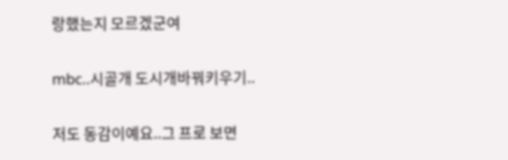랑했는지 모르겠군여

mbc..시골개 도시개바꿔키우기..

저도 동감이예요..그 프로 보면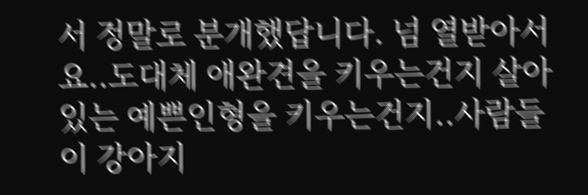서 정말로 분개했답니다. 넘 열받아서요..도대체 애완견을 키우는건지 살아있는 예쁜인형을 키우는건지..사람들이 강아지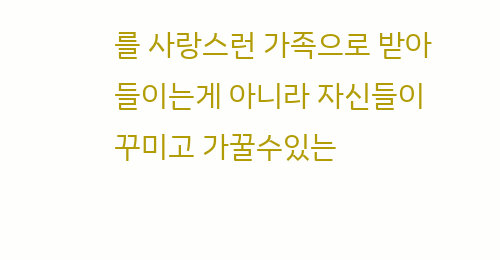를 사랑스런 가족으로 받아들이는게 아니라 자신들이 꾸미고 가꿀수있는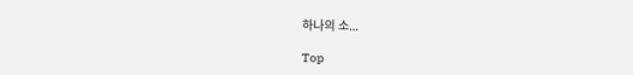하나의 소...

Top